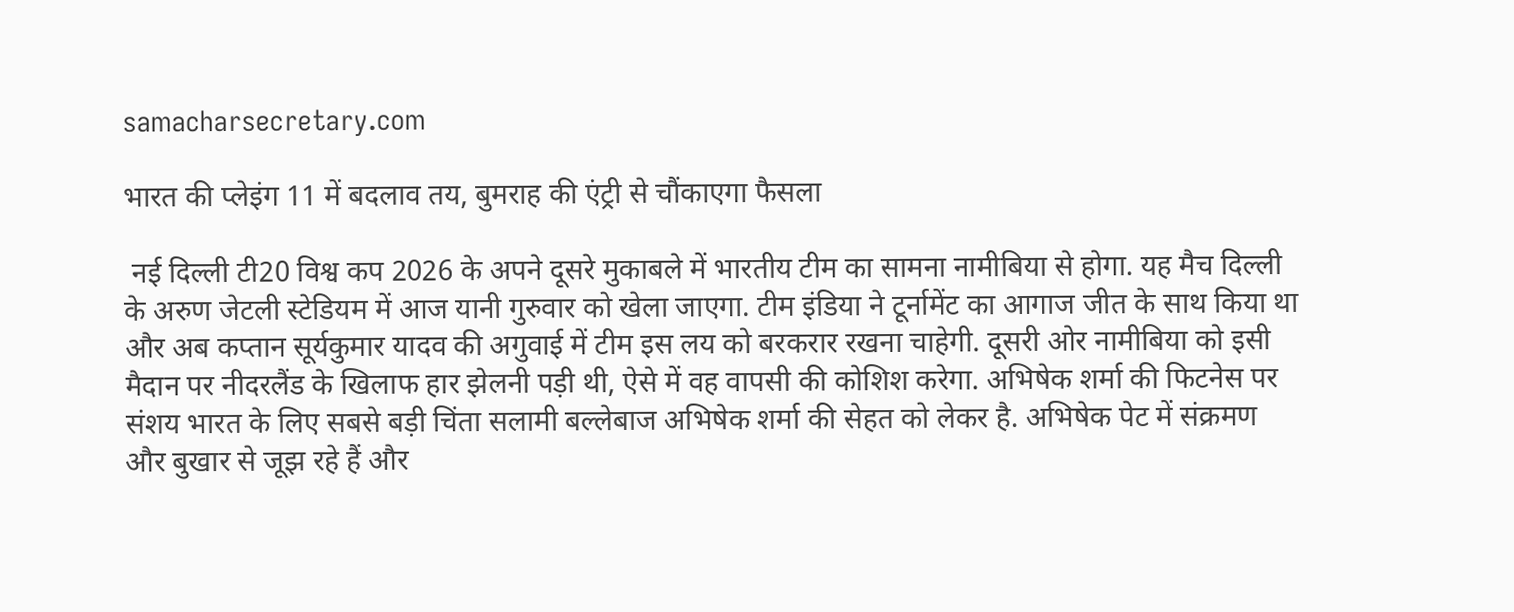samacharsecretary.com

भारत की प्लेइंग 11 में बदलाव तय, बुमराह की एंट्री से चौंकाएगा फैसला

 नई दिल्ली टी20 विश्व कप 2026 के अपने दूसरे मुकाबले में भारतीय टीम का सामना नामीबिया से होगा. यह मैच दिल्ली के अरुण जेटली स्टेडियम में आज यानी गुरुवार को खेला जाएगा. टीम इंडिया ने टूर्नामेंट का आगाज जीत के साथ किया था और अब कप्तान सूर्यकुमार यादव की अगुवाई में टीम इस लय को बरकरार रखना चाहेगी. दूसरी ओर नामीबिया को इसी मैदान पर नीदरलैंड के खिलाफ हार झेलनी पड़ी थी, ऐसे में वह वापसी की कोशिश करेगा. अभिषेक शर्मा की फिटनेस पर संशय भारत के लिए सबसे बड़ी चिंता सलामी बल्लेबाज अभिषेक शर्मा की सेहत को लेकर है. अभिषेक पेट में संक्रमण और बुखार से जूझ रहे हैं और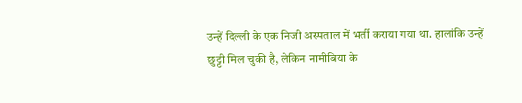उन्हें दिल्ली के एक निजी अस्पताल में भर्ती कराया गया था. हालांकि उन्हें छुट्टी मिल चुकी है, लेकिन नामीबिया के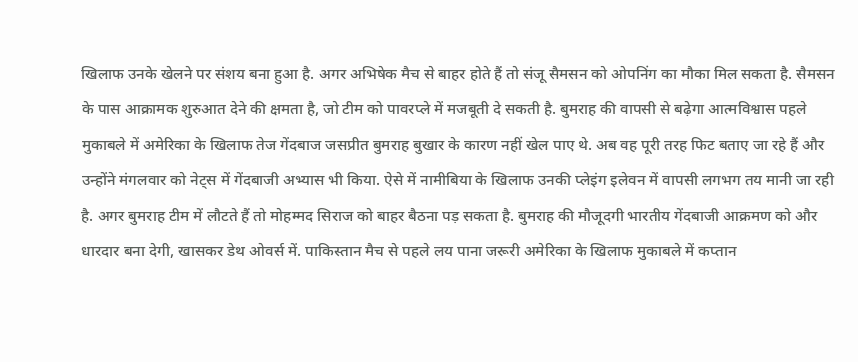खिलाफ उनके खेलने पर संशय बना हुआ है. अगर अभिषेक मैच से बाहर होते हैं तो संजू सैमसन को ओपनिंग का मौका मिल सकता है. सैमसन के पास आक्रामक शुरुआत देने की क्षमता है, जो टीम को पावरप्ले में मजबूती दे सकती है. बुमराह की वापसी से बढ़ेगा आत्मविश्वास पहले मुकाबले में अमेरिका के खिलाफ तेज गेंदबाज जसप्रीत बुमराह बुखार के कारण नहीं खेल पाए थे. अब वह पूरी तरह फिट बताए जा रहे हैं और उन्होंने मंगलवार को नेट्स में गेंदबाजी अभ्यास भी किया. ऐसे में नामीबिया के खिलाफ उनकी प्लेइंग इलेवन में वापसी लगभग तय मानी जा रही है. अगर बुमराह टीम में लौटते हैं तो मोहम्मद सिराज को बाहर बैठना पड़ सकता है. बुमराह की मौजूदगी भारतीय गेंदबाजी आक्रमण को और धारदार बना देगी, खासकर डेथ ओवर्स में. पाकिस्तान मैच से पहले लय पाना जरूरी अमेरिका के खिलाफ मुकाबले में कप्तान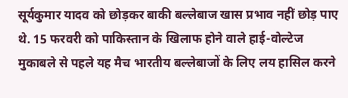सूर्यकुमार यादव को छोड़कर बाकी बल्लेबाज खास प्रभाव नहीं छोड़ पाए थे. 15 फरवरी को पाकिस्तान के खिलाफ होने वाले हाई-वोल्टेज मुकाबले से पहले यह मैच भारतीय बल्लेबाजों के लिए लय हासिल करने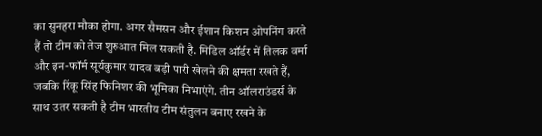का सुनहरा मौका होगा. अगर सैमसन और ईशान किशन ओपनिंग करते हैं तो टीम को तेज शुरुआत मिल सकती है. मिडिल ऑर्डर में तिलक वर्मा और इन-फॉर्म सूर्यकुमार यादव बड़ी पारी खेलने की क्षमता रखते हैं, जबकि रिंकू सिंह फिनिशर की भूमिका निभाएंगे. तीन ऑलराउंडर्स के साथ उतर सकती है टीम भारतीय टीम संतुलन बनाए रखने के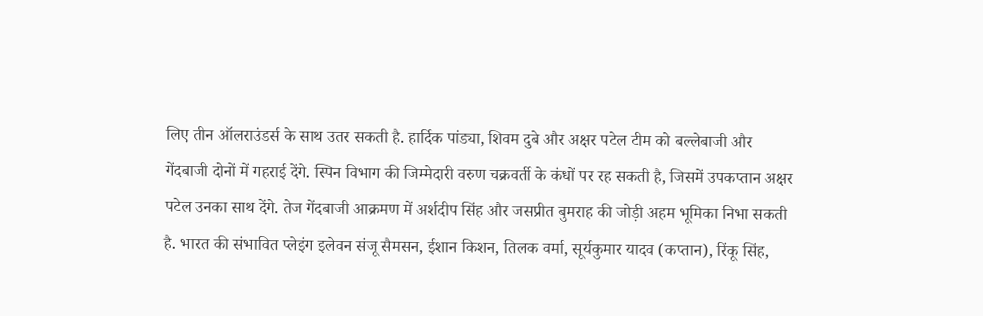लिए तीन ऑलराउंडर्स के साथ उतर सकती है. हार्दिक पांड्या, शिवम दुबे और अक्षर पटेल टीम को बल्लेबाजी और गेंदबाजी दोनों में गहराई देंगे. स्पिन विभाग की जिम्मेदारी वरुण चक्रवर्ती के कंधों पर रह सकती है, जिसमें उपकप्तान अक्षर पटेल उनका साथ देंगे. तेज गेंदबाजी आक्रमण में अर्शदीप सिंह और जसप्रीत बुमराह की जोड़ी अहम भूमिका निभा सकती है. भारत की संभावित प्लेइंग इलेवन संजू सैमसन, ईशान किशन, तिलक वर्मा, सूर्यकुमार यादव (कप्तान), रिंकू सिंह,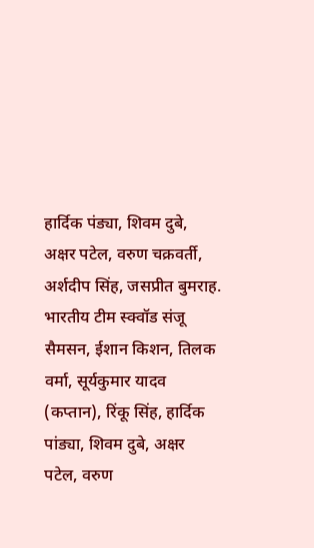हार्दिक पंड्या, शिवम दुबे, अक्षर पटेल, वरुण चक्रवर्ती, अर्शदीप सिंह, जसप्रीत बुमराह. भारतीय टीम स्क्वॉड संजू सैमसन, ईशान किशन, तिलक वर्मा, सूर्यकुमार यादव (कप्तान), रिंकू सिंह, हार्दिक पांड्या, शिवम दुबे, अक्षर पटेल, वरुण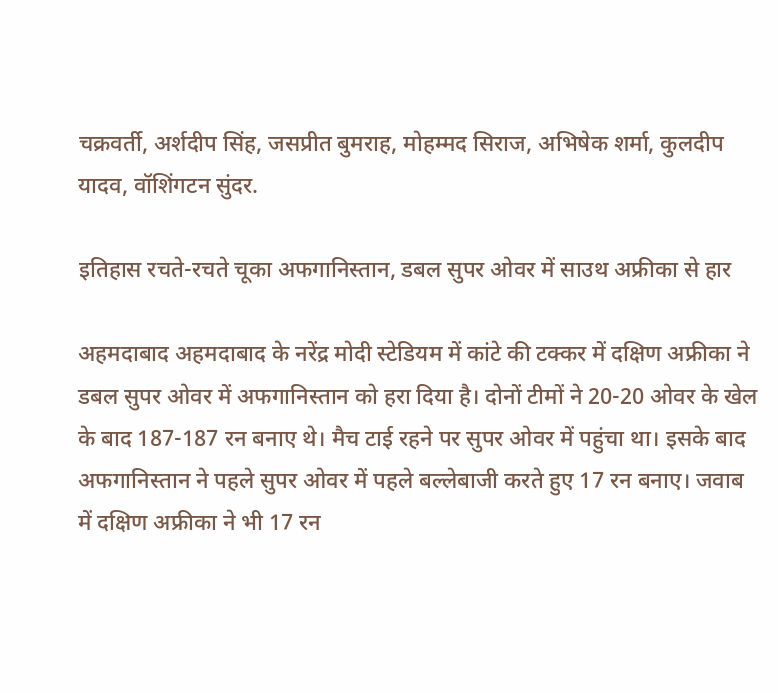चक्रवर्ती, अर्शदीप सिंह, जसप्रीत बुमराह, मोहम्मद सिराज, अभिषेक शर्मा, कुलदीप यादव, वॉशिंगटन सुंदर.

इतिहास रचते-रचते चूका अफगानिस्तान, डबल सुपर ओवर में साउथ अफ्रीका से हार

अहमदाबाद अहमदाबाद के नरेंद्र मोदी स्टेडियम में कांटे की टक्कर में दक्षिण अफ्रीका ने डबल सुपर ओवर में अफगानिस्तान को हरा दिया है। दोनों टीमों ने 20-20 ओवर के खेल के बाद 187-187 रन बनाए थे। मैच टाई रहने पर सुपर ओवर में पहुंचा था। इसके बाद अफगानिस्तान ने पहले सुपर ओवर में पहले बल्लेबाजी करते हुए 17 रन बनाए। जवाब में दक्षिण अफ्रीका ने भी 17 रन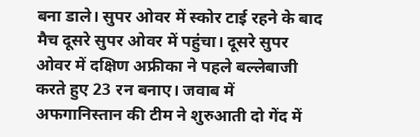बना डाले। सुपर ओवर में स्कोर टाई रहने के बाद मैच दूसरे सुपर ओवर में पहुंचा। दूसरे सुपर ओवर में दक्षिण अफ्रीका ने पहले बल्लेबाजी करते हुए 23 रन बनाए। जवाब में अफगानिस्तान की टीम ने शुरुआती दो गेंद में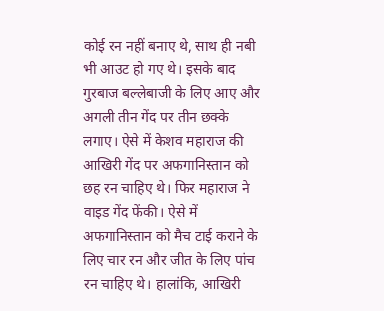कोई रन नहीं बनाए थे, साथ ही नबी भी आउट हो गए थे। इसके बाद गुरबाज बल्लेबाजी के लिए आए और अगली तीन गेंद पर तीन छक्के लगाए। ऐसे में केशव महाराज की आखिरी गेंद पर अफगानिस्तान को छह रन चाहिए थे। फिर महाराज ने वाइड गेंद फेंकी। ऐसे में अफगानिस्तान को मैच टाई कराने के लिए चार रन और जीत के लिए पांच रन चाहिए थे। हालांकि, आखिरी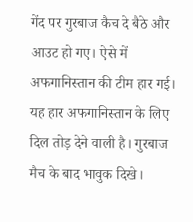गेंद पर गुरबाज कैच दे बैठे और आउट हो गए। ऐसे में अफगानिस्तान की टीम हार गई। यह हार अफगानिस्तान के लिए दिल तोड़ देने वाली है। गुरबाज मैच के बाद भावुक दिखे।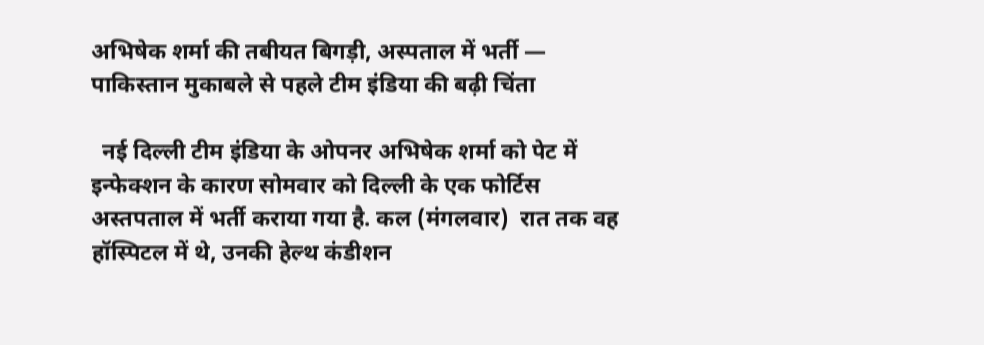अभिषेक शर्मा की तबीयत बिगड़ी, अस्पताल में भर्ती — पाकिस्तान मुकाबले से पहले टीम इंडिया की बढ़ी चिंता

  नई दिल्ली टीम इंडिया के ओपनर अभिषेक शर्मा को पेट में इन्फेक्शन के कारण सोमवार को दिल्ली के एक फोर्टिस अस्तपताल में भर्ती कराया गया है. कल (मंगलवार)  रात तक वह हॉस्पिटल में थे, उनकी हेल्थ कंडीशन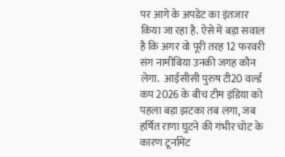पर आगे के अपडेट का इंतजार किया जा रहा है. ऐसे में बड़ा सवाल है कि अगर वो पूरी तरह 12 फरवरी संग नामीब‍िया उनकी जगह कौन लेगा.  आईसीसी पुरुष टी20 वर्ल्ड कप 2026 के बीच टीम इंडिया को पहला बड़ा झटका तब लगा, जब हर्षित राणा घुटने की गंभीर चोट के कारण टूर्नामेंट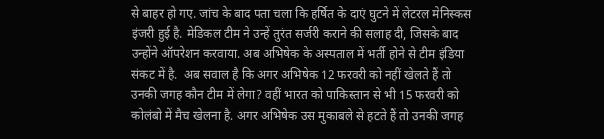से बाहर हो गए. जांच के बाद पता चला कि हर्षित के दाएं घुटने में लेटरल मेनिस्कस इंजरी हुई है. मेडिकल टीम ने उन्हें तुरंत सर्जरी कराने की सलाह दी, जिसके बाद उन्होंने ऑपरेशन करवाया. अब अभ‍िषेक के अस्पताल में भर्ती होने से टीम इंड‍िया संकट में है.  अब सवाल है कि अगर अभ‍िषेक 12 फरवरी को नहीं खेलते हैं तो उनकी जगह कौन टीम में लेगा? वहीं भारत को पाकिस्तान से भी 15 फरवरी को  कोलंबो में मैच खेलना है. अगर अभ‍िषेक उस मुकाबले से हटते हैं तो उनकी जगह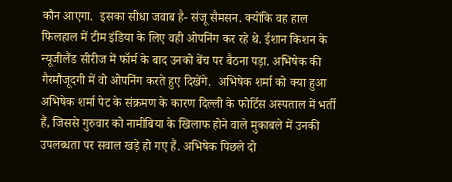कौन आएगा.  इसका सीधा जवाब है- संजू सैमसन. क्योंकि वह हाल फ‍िलहाल में टीम इंड‍िया के लिए वही ओपन‍िंग कर रहे थे. ईशान किशन के न्यूजीलैंड सीरीज में फॉर्म के बाद उनको बेंच पर बैठना पड़ा. अभ‍िषेक की गैरमौजूदगी में वो ओपन‍िंग करते हुए दिखेंगे.  अभ‍िषेक शर्मा को क्या हुआ अभिषेक शर्मा पेट के संक्रमण के कारण दिल्ली के फोर्टि‍स अस्पताल में भर्ती हैं, जिससे गुरुवार को नामीबिया के खिलाफ होने वाले मुकाबले में उनकी उपलब्धता पर सवाल खड़े हो गए हैं. अभिषेक पिछले दो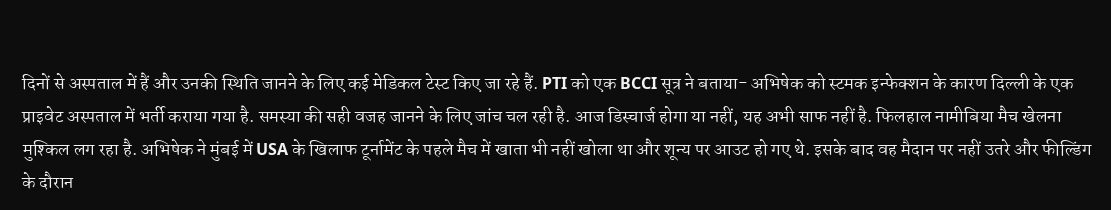दिनों से अस्पताल में हैं और उनकी स्थिति जानने के लिए कई मेडिकल टेस्ट किए जा रहे हैं. PTI को एक BCCI सूत्र ने बताया- अभिषेक को स्टमक इन्फेक्शन के कारण दिल्ली के एक प्राइवेट अस्पताल में भर्ती कराया गया है. समस्या की सही वजह जानने के लिए जांच चल रही है. आज डिस्चार्ज होगा या नहीं, यह अभी साफ नहीं है. फिलहाल नामीबिया मैच खेलना मुश्किल लग रहा है. अभिषेक ने मुंबई में USA के खिलाफ टूर्नामेंट के पहले मैच में खाता भी नहीं खोला था और शून्य पर आउट हो गए थे. इसके बाद वह मैदान पर नहीं उतरे और फील्डिंग के दौरान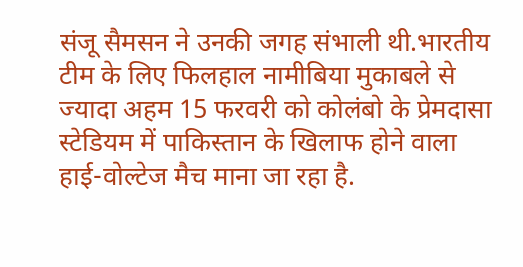संजू सैमसन ने उनकी जगह संभाली थी.भारतीय टीम के लिए फिलहाल नामीबिया मुकाबले से ज्यादा अहम 15 फरवरी को कोलंबो के प्रेमदासा स्टेडियम में पाकिस्तान के खिलाफ होने वाला हाई-वोल्टेज मैच माना जा रहा है.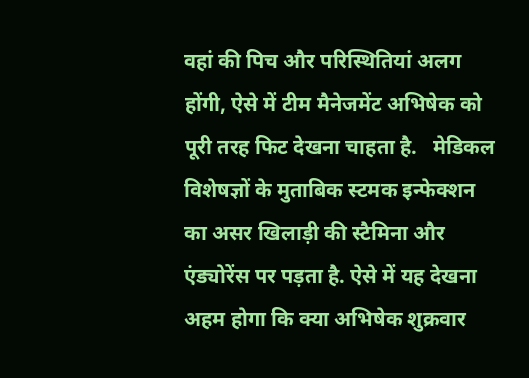वहां की पिच और परिस्थितियां अलग होंगी, ऐसे में टीम मैनेजमेंट अभिषेक को पूरी तरह फिट देखना चाहता है.   मेडिकल विशेषज्ञों के मुताबिक स्टमक इन्फेक्शन का असर खिलाड़ी की स्टैमिना और एंड्योरेंस पर पड़ता है. ऐसे में यह देखना अहम होगा कि क्या अभिषेक शुक्रवार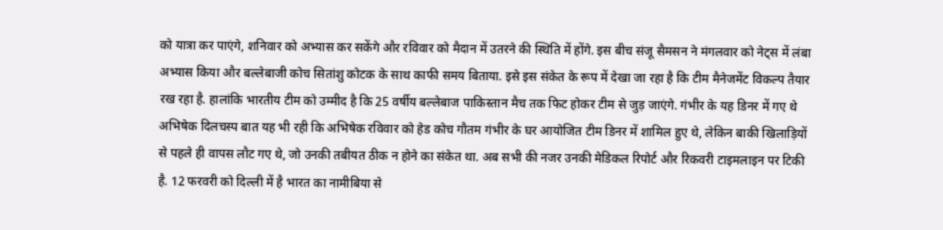को यात्रा कर पाएंगे, शनिवार को अभ्यास कर सकेंगे और रविवार को मैदान में उतरने की स्थिति में होंगे. इस बीच संजू सैमसन ने मंगलवार को नेट्स में लंबा अभ्यास किया और बल्लेबाजी कोच सितांशु कोटक के साथ काफी समय बिताया. इसे इस संकेत के रूप में देखा जा रहा है कि टीम मैनेजमेंट विकल्प तैयार रख रहा है. हालांकि भारतीय टीम को उम्मीद है कि 25 वर्षीय बल्लेबाज पाकिस्तान मैच तक फिट होकर टीम से जुड़ जाएंगे. गंभीर के यह ड‍िनर में गए थे अभ‍िषेक दिलचस्प बात यह भी रही कि अभिषेक रविवार को हेड कोच गौतम गंभीर के घर आयोजित टीम डिनर में शामिल हुए थे, लेकिन बाकी खिलाड़ियों से पहले ही वापस लौट गए थे, जो उनकी तबीयत ठीक न होने का संकेत था. अब सभी की नजर उनकी मेडिकल रिपोर्ट और रिकवरी टाइमलाइन पर टिकी है. 12 फरवरी को दिल्ली में है भारत का नामीब‍िया से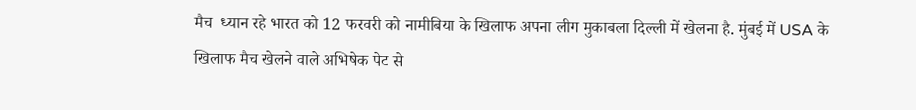मैच  ध्यान रहे भारत को 12 फरवरी को नामीबिया के खिलाफ अपना लीग मुकाबला दिल्ली में खेलना है. मुंबई में USA के खिलाफ मैच खेलने वाले अभिषेक पेट से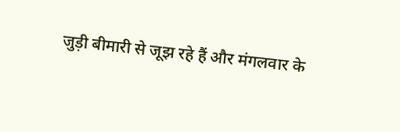जुड़ी बीमारी से जूझ रहे हैं और मंगलवार के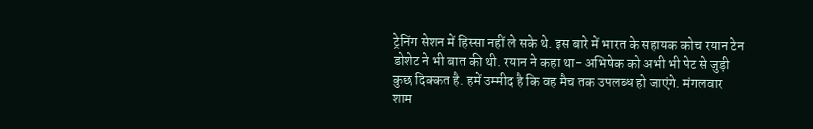ट्रेनिंग सेशन में हिस्सा नहीं ले सके थे. इस बारे में भारत के सहायक कोच रयान टेन डोशेट ने भी बात की थी. रयान ने कहा था- अभिषेक को अभी भी पेट से जुड़ी कुछ दिक्कत है. हमें उम्मीद है कि वह मैच तक उपलब्ध हो जाएंगे. मंगलवार शाम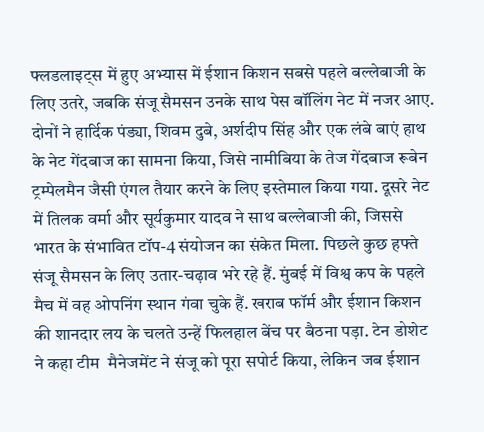फ्लडलाइट्स में हुए अभ्यास में ईशान किशन सबसे पहले बल्लेबाजी के लिए उतरे, जबकि संजू सैमसन उनके साथ पेस बॉलिंग नेट में नजर आए. दोनों ने हार्दिक पंड्या, शिवम दुबे, अर्शदीप सिंह और एक लंबे बाएं हाथ के नेट गेंदबाज का सामना किया, जिसे नामीबिया के तेज गेंदबाज रूबेन ट्रम्पेलमैन जैसी एंगल तैयार करने के लिए इस्तेमाल किया गया. दूसरे नेट में तिलक वर्मा और सूर्यकुमार यादव ने साथ बल्लेबाजी की, जिससे भारत के संभावित टॉप-4 संयोजन का संकेत मिला. पिछले कुछ हफ्ते संजू सैमसन के लिए उतार-चढ़ाव भरे रहे हैं. मुंबई में विश्व कप के पहले मैच में वह ओपनिंग स्थान गंवा चुके हैं. खराब फॉर्म और ईशान किशन की शानदार लय के चलते उन्हें फिलहाल बेंच पर बैठना पड़ा. टेन डोशेट ने कहा टीम  मैनेजमेंट ने संजू को पूरा सपोर्ट किया, लेकिन जब ईशान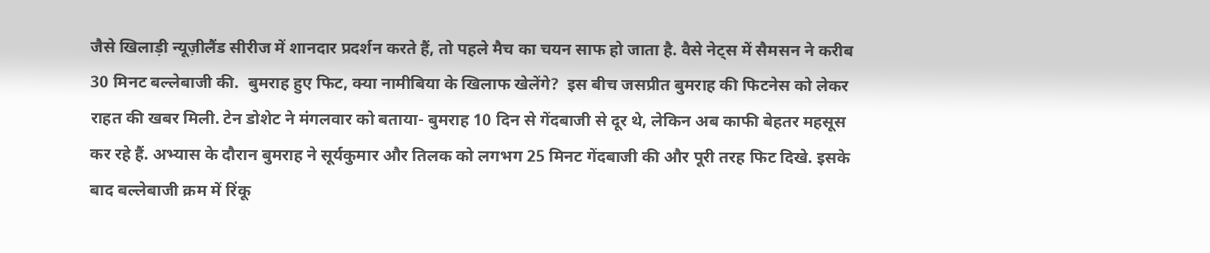जैसे खिलाड़ी न्यूज़ीलैंड सीरीज में शानदार प्रदर्शन करते हैं, तो पहले मैच का चयन साफ हो जाता है. वैसे नेट्स में सैमसन ने करीब 30 मिनट बल्लेबाजी की.  बुमराह हुए फ‍िट, क्या नामीब‍िया के ख‍िलाफ खेलेंगे?  इस बीच जसप्रीत बुमराह की फिटनेस को लेकर राहत की खबर मिली. टेन डोशेट ने मंगलवार को बताया- बुमराह 10 दिन से गेंदबाजी से दूर थे, लेकिन अब काफी बेहतर महसूस कर रहे हैं. अभ्यास के दौरान बुमराह ने सूर्यकुमार और तिलक को लगभग 25 मिनट गेंदबाजी की और पूरी तरह फिट दिखे. इसके बाद बल्लेबाजी क्रम में रिंकू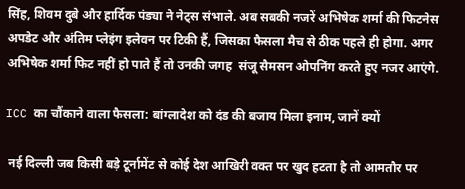सिंह, शिवम दुबे और हार्दिक पंड्या ने नेट्स संभाले. अब सबकी नजरें अभिषेक शर्मा की फिटनेस अपडेट और अंतिम प्लेइंग इलेवन पर टिकी हैं, जिसका फैसला मैच से ठीक पहले ही होगा. अगर अभ‍िषेक शर्मा फ‍िट नहीं हो पाते हैं तो उनकी जगह  संजू सैमसन ओपन‍िंग करते हुए नजर आएंगे.

ICC का चौंकाने वाला फैसला: बांग्लादेश को दंड की बजाय मिला इनाम, जानें क्यों

 नई दिल्ली जब किसी बड़े टूर्नामेंट से कोई देश आखिरी वक्त पर खुद हटता है तो आमतौर पर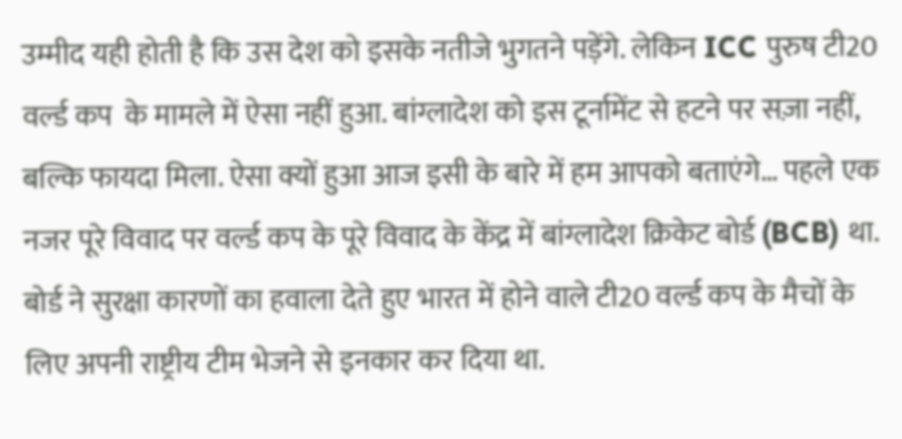उम्मीद यही होती है कि उस देश को इसके नतीजे भुगतने पड़ेंगे. लेकिन ICC पुरुष टी20 वर्ल्ड कप  के मामले में ऐसा नहीं हुआ. बांग्लादेश को इस टूर्नामेंट से हटने पर सज़ा नहीं, बल्कि फायदा मिला. ऐसा क्यों हुआ आज इसी के बारे में हम आपको बताएंगे… पहले एक नजर पूरे विवाद पर वर्ल्ड कप के पूरे विवाद के केंद्र में बांग्लादेश क्रिकेट बोर्ड (BCB) था. बोर्ड ने सुरक्षा कारणों का हवाला देते हुए भारत में होने वाले टी20 वर्ल्ड कप के मैचों के लिए अपनी राष्ट्रीय टीम भेजने से इनकार कर दिया था.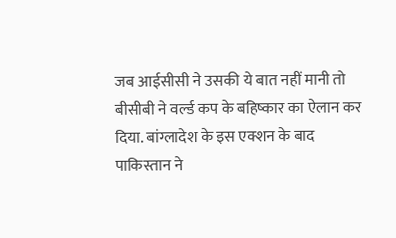जब आईसीसी ने उसकी ये बात नहीं मानी तो बीसीबी ने वर्ल्ड कप के बहिष्कार का ऐलान कर दिया. बांग्लादेश के इस एक्शन के बाद पाकिस्तान ने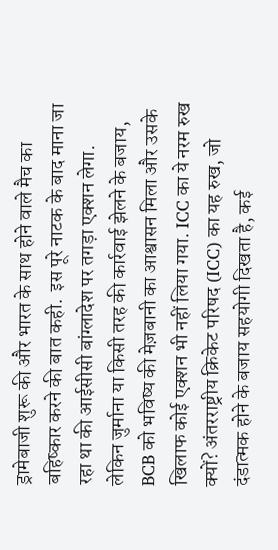ड्रामेबाजी शुरू की और भारत के साथ होने वाले मैच का बहिष्कार करने की बात कही.  इस पूरे नाटक के बाद माना जा रहा था की आईसीसी बांग्लादेश पर तगड़ा एक्शन लेगा.  लेकिन जुर्माना या किसी तरह की कार्रवाई झेलने के बजाय, BCB को भविष्य की मेज़बानी का आश्वासन मिला और उसके खिलाफ कोई एक्शन भी नहीं लिया गया. ICC का ये नरम रुख क्यों? अंतरराष्ट्रीय क्रिकेट परिषद (ICC) का यह रुख, जो दंडात्मक होने के बजाय सहयोगी दिखता है, कई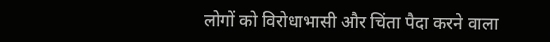लोगों को विरोधाभासी और चिंता पैदा करने वाला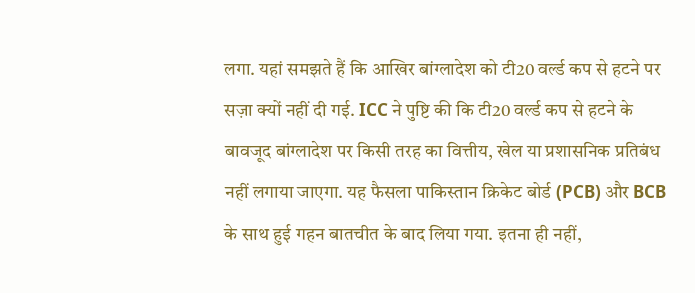लगा. यहां समझते हैं कि आखिर बांग्लादेश को टी20 वर्ल्ड कप से हटने पर सज़ा क्यों नहीं दी गई. ICC ने पुष्टि की कि टी20 वर्ल्ड कप से हटने के बावजूद बांग्लादेश पर किसी तरह का वित्तीय, खेल या प्रशासनिक प्रतिबंध नहीं लगाया जाएगा. यह फैसला पाकिस्तान क्रिकेट बोर्ड (PCB) और BCB के साथ हुई गहन बातचीत के बाद लिया गया. इतना ही नहीं,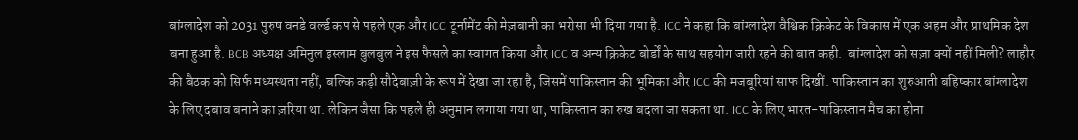बांग्लादेश को 2031 पुरुष वनडे वर्ल्ड कप से पहले एक और ICC टूर्नामेंट की मेज़बानी का भरोसा भी दिया गया है. ICC ने कहा कि बांग्लादेश वैश्विक क्रिकेट के विकास में एक अहम और प्राथमिक देश बना हुआ है. BCB अध्यक्ष अमिनुल इस्लाम बुलबुल ने इस फैसले का स्वागत किया और ICC व अन्य क्रिकेट बोर्डों के साथ सहयोग जारी रहने की बात कही.  बांग्लादेश को सज़ा क्यों नहीं मिली? लाहौर की बैठक को सिर्फ मध्यस्थता नहीं, बल्कि कड़ी सौदेबाज़ी के रूप में देखा जा रहा है, जिसमें पाकिस्तान की भूमिका और ICC की मजबूरियां साफ दिखीं. पाकिस्तान का शुरुआती बहिष्कार बांग्लादेश के लिए दबाव बनाने का ज़रिया था. लेकिन जैसा कि पहले ही अनुमान लगाया गया था, पाकिस्तान का रुख बदला जा सकता था. ICC के लिए भारत-पाकिस्तान मैच का होना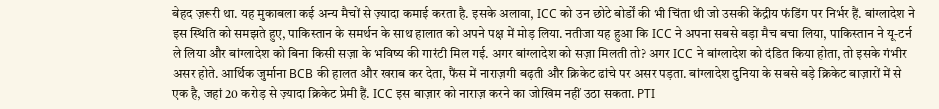बेहद ज़रूरी था. यह मुकाबला कई अन्य मैचों से ज़्यादा कमाई करता है. इसके अलावा, ICC को उन छोटे बोर्डों की भी चिंता थी जो उसकी केंद्रीय फंडिंग पर निर्भर हैं. बांग्लादेश ने इस स्थिति को समझते हुए, पाकिस्तान के समर्थन के साथ हालात को अपने पक्ष में मोड़ लिया. नतीजा यह हुआ कि ICC ने अपना सबसे बड़ा मैच बचा लिया, पाकिस्तान ने यू-टर्न ले लिया और बांग्लादेश को बिना किसी सज़ा के भविष्य की गारंटी मिल गई. अगर बांग्लादेश को सज़ा मिलती तो? अगर ICC ने बांग्लादेश को दंडित किया होता, तो इसके गंभीर असर होते. आर्थिक जुर्माना BCB की हालत और खराब कर देता, फैंस में नाराज़गी बढ़ती और क्रिकेट ढांचे पर असर पड़ता. बांग्लादेश दुनिया के सबसे बड़े क्रिकेट बाज़ारों में से एक है, जहां 20 करोड़ से ज़्यादा क्रिकेट प्रेमी हैं. ICC इस बाज़ार को नाराज़ करने का जोखिम नहीं उठा सकता. PTI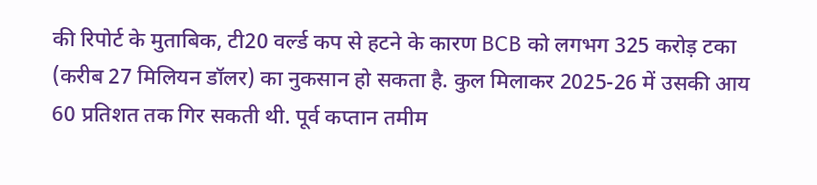की रिपोर्ट के मुताबिक, टी20 वर्ल्ड कप से हटने के कारण BCB को लगभग 325 करोड़ टका (करीब 27 मिलियन डॉलर) का नुकसान हो सकता है. कुल मिलाकर 2025-26 में उसकी आय 60 प्रतिशत तक गिर सकती थी. पूर्व कप्तान तमीम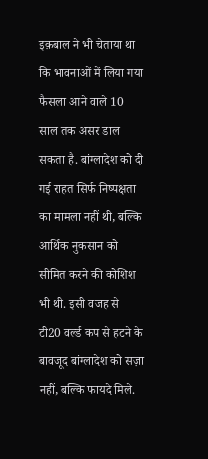इक़बाल ने भी चेताया था कि भावनाओं में लिया गया फैसला आने वाले 10 साल तक असर डाल सकता है. बांग्लादेश को दी गई राहत सिर्फ निष्पक्षता का मामला नहीं थी, बल्कि आर्थिक नुकसान को सीमित करने की कोशिश भी थी. इसी वजह से टी20 वर्ल्ड कप से हटने के बावजूद बांग्लादेश को सज़ा नहीं, बल्कि फायदे मिले.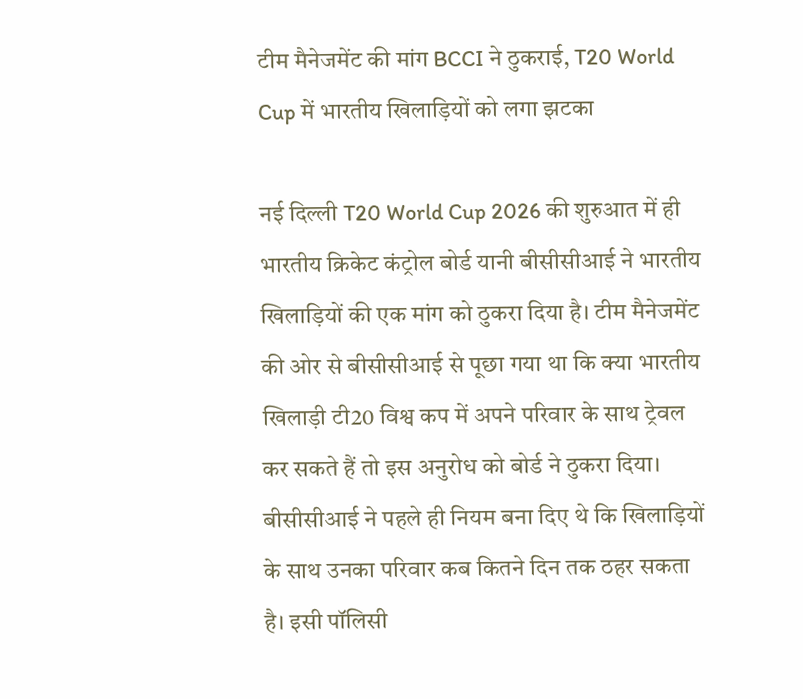टीम मैनेजमेंट की मांग BCCI ने ठुकराई, T20 World Cup में भारतीय खिलाड़ियों को लगा झटका

नई दिल्ली T20 World Cup 2026 की शुरुआत में ही भारतीय क्रिकेट कंट्रोल बोर्ड यानी बीसीसीआई ने भारतीय खिलाड़ियों की एक मांग को ठुकरा दिया है। टीम मैनेजमेंट की ओर से बीसीसीआई से पूछा गया था कि क्या भारतीय खिलाड़ी टी20 विश्व कप में अपने परिवार के साथ ट्रेवल कर सकते हैं तो इस अनुरोध को बोर्ड ने ठुकरा दिया। बीसीसीआई ने पहले ही नियम बना दिए थे कि खिलाड़ियों के साथ उनका परिवार कब कितने दिन तक ठहर सकता है। इसी पॉलिसी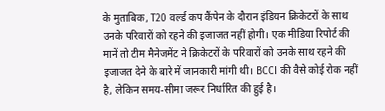के मुताबिक, T20 वर्ल्ड कप कैंपेन के दौरान इंडियन क्रिकेटरों के साथ उनके परिवारों को रहने की इजाजत नहीं होगी। एक मीडिया रिपोर्ट की मानें तो टीम मैनेजमेंट ने क्रिकेटरों के परिवारों को उनके साथ रहने की इजाजत देने के बारे में जानकारी मांगी थी। BCCI की वैसे कोई रोक नहीं है, लेकिन समय-सीमा जरूर निर्धारित की हुई है।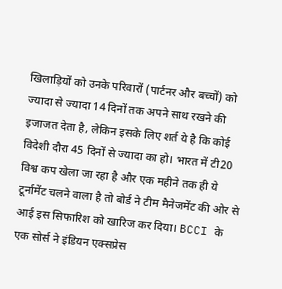खिलाड़ियों को उनके परिवारों (पार्टनर और बच्चों) को ज्यादा से ज्यादा 14 दिनों तक अपने साथ रखने की इजाजत देता है, लेकिन इसके लिए शर्त ये है कि कोई विदेशी दौरा 45 दिनों से ज्यादा का हो। भारत में टी20 विश्व कप खेला जा रहा है और एक महीने तक ही ये टूर्नामेंट चलने वाला है तो बोर्ड ने टीम मैनेजमेंट की ओर से आई इस सिफारिश को खारिज कर दिया। BCCI के एक सोर्स ने इंडियन एक्सप्रेस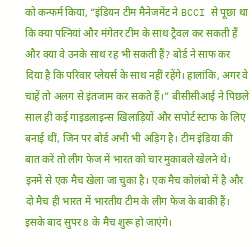को कन्फर्म किया, “इंडियन टीम मैनेजमेंट ने BCCI से पूछा था कि क्या पत्नियां और मंगेतर टीम के साथ ट्रैवल कर सकती हैं और क्या वे उनके साथ रह भी सकती हैं? बोर्ड ने साफ कर दिया है कि परिवार प्लेयर्स के साथ नहीं रहेंगे। हालांकि, अगर वे चाहें तो अलग से इंतजाम कर सकते हैं।” बीसीसीआई ने पिछले साल ही कई गाइडलाइन्स खिलाड़ियों और सपोर्ट स्टाफ के लिए बनाई थीं, जिन पर बोर्ड अभी भी अड़िग है। टीम इंडिया की बात करें तो लीग फेज में भारत को चार मुकाबले खेलने थे। इनमें से एक मैच खेला जा चुका है। एक मैच कोलंबो में है और दो मैच ही भारत में भारतीय टीम के लीग फेज के बाकी हैं। इसके बाद सुपर 8 के मैच शुरू हो जाएंगे।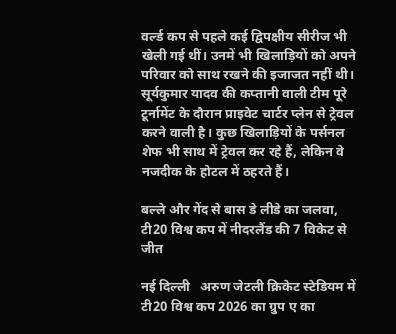वर्ल्ड कप से पहले कई द्विपक्षीय सीरीज भी खेली गई थीं। उनमें भी खिलाड़ियों को अपने परिवार को साथ रखने की इजाजत नहीं थी। सूर्यकुमार यादव की कप्तानी वाली टीम पूरे टूर्नामेंट के दौरान प्राइवेट चार्टर प्लेन से ट्रेवल करने वाली है। कुछ खिलाड़ियों के पर्सनल शेफ भी साथ में ट्रेवल कर रहे हैं, लेकिन वे नजदीक के होटल में ठहरते हैं।

बल्ले और गेंद से बास डे लीडे का जलवा, टी20 विश्व कप में नीदरलैंड की 7 विकेट से जीत

नई दिल्ली   अरुण जेटली क्रिकेट स्टेडियम में टी20 विश्व कप 2026 का ग्रुप ए का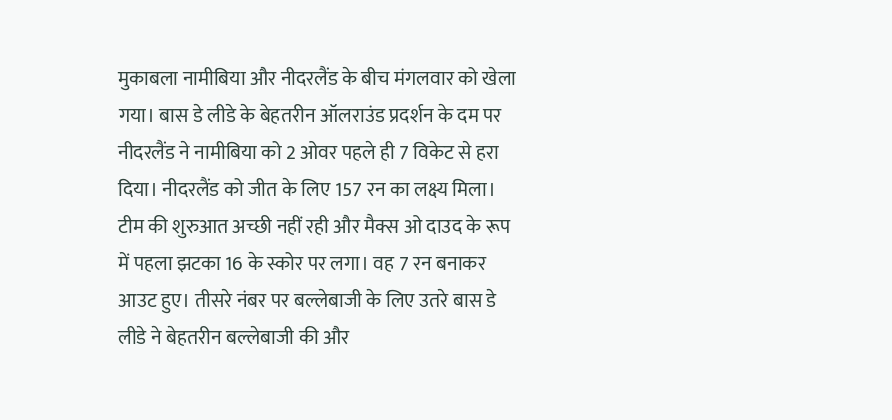मुकाबला नामीबिया और नीदरलैंड के बीच मंगलवार को खेला गया। बास डे लीडे के बेहतरीन ऑलराउंड प्रदर्शन के दम पर नीदरलैंड ने नामीबिया को 2 ओवर पहले ही 7 विकेट से हरा दिया। नीदरलैंड को जीत के लिए 157 रन का लक्ष्य मिला। टीम की शुरुआत अच्छी नहीं रही और मैक्स ओ दाउद के रूप में पहला झटका 16 के स्कोर पर लगा। वह 7 रन बनाकर आउट हुए। तीसरे नंबर पर बल्लेबाजी के लिए उतरे बास डे लीडे ने बेहतरीन बल्लेबाजी की और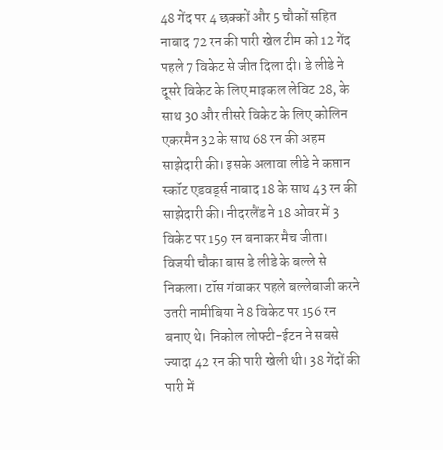48 गेंद पर 4 छक्कों और 5 चौकों सहित नाबाद 72 रन की पारी खेल टीम को 12 गेंद पहले 7 विकेट से जीत दिला दी। डे लीडे ने दूसरे विकेट के लिए माइकल लेविट 28, के साथ 30 और तीसरे विकेट के लिए कोलिन एकरमैन 32 के साथ 68 रन की अहम साझेदारी की। इसके अलावा लीडे ने कप्तान स्कॉट एडवर्ड्स नाबाद 18 के साथ 43 रन की साझेदारी की। नीदरलैंड ने 18 ओवर में 3 विकेट पर 159 रन बनाकर मैच जीता। विजयी चौका बास डे लीडे के बल्ले से निकला। टॉस गंवाकर पहले बल्लेबाजी करने उतरी नामीबिया ने 8 विकेट पर 156 रन बनाए थे। निकोल लोफ्टी-ईटन ने सबसे ज्यादा 42 रन की पारी खेली थी। 38 गेंदों की पारी में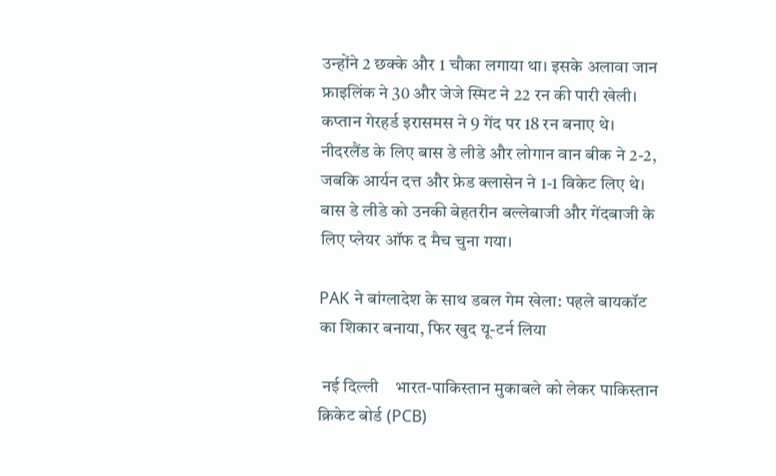उन्होंने 2 छक्के और 1 चौका लगाया था। इसके अलावा जान फ्राइलिंक ने 30 और जेजे स्मिट ने 22 रन की पारी खेली। कप्तान गेरहर्ड इरासमस ने 9 गेंद पर 18 रन बनाए थे। नीदरलैंड के लिए बास डे लीडे और लोगान वान बीक ने 2-2, जबकि आर्यन दत्त और फ्रेड क्लासेन ने 1-1 विकेट लिए थे। बास डे लीडे को उनकी बेहतरीन बल्लेबाजी और गेंदबाजी के लिए प्लेयर ऑफ द मैच चुना गया।

PAK ने बांग्लादेश के साथ डबल गेम खेला: पहले बायकॉट का शिकार बनाया, फिर खुद यू-टर्न लिया

 नई दिल्ली    भारत-पाकिस्तान मुकाबले को लेकर पाकिस्तान क्रिकेट बोर्ड (PCB)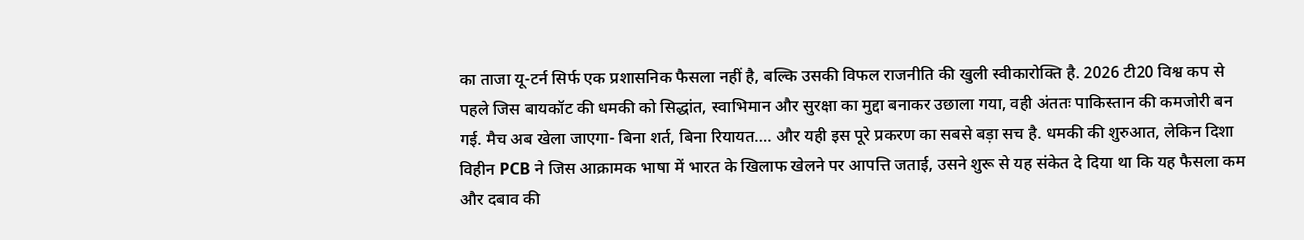का ताजा यू-टर्न सिर्फ एक प्रशासनिक फैसला नहीं है, बल्कि उसकी विफल राजनीति की खुली स्वीकारोक्ति है. 2026 टी20 विश्व कप से पहले जिस बायकॉट की धमकी को सिद्धांत, स्वाभिमान और सुरक्षा का मुद्दा बनाकर उछाला गया, वही अंततः पाकिस्तान की कमजोरी बन गई. मैच अब खेला जाएगा- बिना शर्त, बिना रियायत…. और यही इस पूरे प्रकरण का सबसे बड़ा सच है. धमकी की शुरुआत, लेकिन दिशा विहीन PCB ने जिस आक्रामक भाषा में भारत के खिलाफ खेलने पर आपत्ति जताई, उसने शुरू से यह संकेत दे दिया था कि यह फैसला कम और दबाव की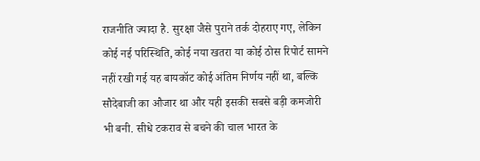राजनीति ज्यादा है. सुरक्षा जैसे पुराने तर्क दोहराए गए, लेकिन कोई नई परिस्थिति, कोई नया खतरा या कोई ठोस रिपोर्ट सामने नहीं रखी गई यह बायकॉट कोई अंतिम निर्णय नहीं था, बल्कि सौदेबाजी का औजार था और यही इसकी सबसे बड़ी कमजोरी भी बनी. सीधे टकराव से बचने की चाल भारत के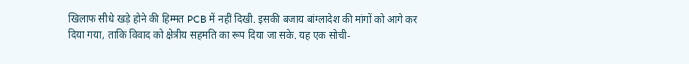खिलाफ सीधे खड़े होने की हिम्मत PCB में नहीं दिखी. इसकी बजाय बांग्लादेश की मांगों को आगे कर दिया गया, ताकि विवाद को क्षेत्रीय सहमति का रूप दिया जा सके. यह एक सोची-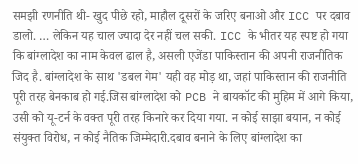समझी रणनीति थी- खुद पीछे रहो, माहौल दूसरों के जरिए बनाओ और ICC पर दबाव डालो. … लेकिन यह चाल ज्यादा देर नहीं चल सकी. ICC के भीतर यह स्पष्ट हो गया कि बांग्लादेश का नाम केवल ढाल है, असली एजेंडा पाकिस्तान की अपनी राजनीतिक जिद है. बांग्लादेश के साथ 'डबल गेम' यही वह मोड़ था, जहां पाकिस्तान की राजनीति पूरी तरह बेनकाब हो गई.जिस बांग्लादेश को PCB ने बायकॉट की मुहिम में आगे किया, उसी को यू-टर्न के वक्त पूरी तरह किनारे कर दिया गया. न कोई साझा बयान, न कोई संयुक्त विरोध, न कोई नैतिक जिम्मेदारी.दबाव बनाने के लिए बांग्लादेश का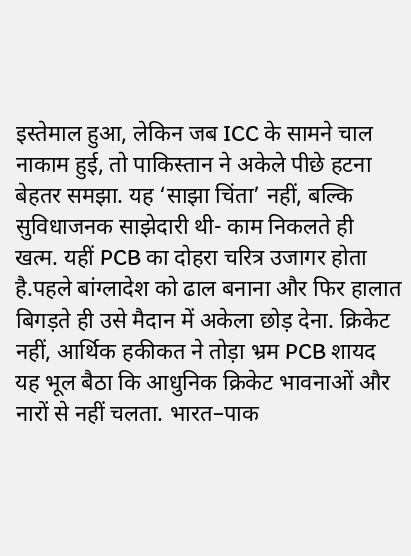इस्तेमाल हुआ, लेकिन जब ICC के सामने चाल नाकाम हुई, तो पाकिस्तान ने अकेले पीछे हटना बेहतर समझा. यह ‘साझा चिंता’ नहीं, बल्कि सुविधाजनक साझेदारी थी- काम निकलते ही खत्म. यहीं PCB का दोहरा चरित्र उजागर होता है.पहले बांग्लादेश को ढाल बनाना और फिर हालात बिगड़ते ही उसे मैदान में अकेला छोड़ देना. क्रिकेट नहीं, आर्थिक हकीकत ने तोड़ा भ्रम PCB शायद यह भूल बैठा कि आधुनिक क्रिकेट भावनाओं और नारों से नहीं चलता. भारत–पाक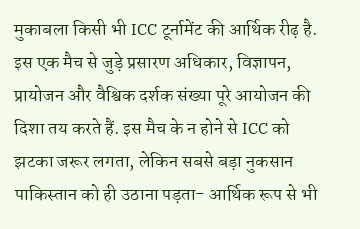मुकाबला किसी भी ICC टूर्नामेंट की आर्थिक रीढ़ है. इस एक मैच से जुड़े प्रसारण अधिकार, विज्ञापन, प्रायोजन और वैश्विक दर्शक संख्या पूरे आयोजन की दिशा तय करते हैं. इस मैच के न होने से ICC को झटका जरूर लगता, लेकिन सबसे बड़ा नुकसान पाकिस्तान को ही उठाना पड़ता- आर्थिक रूप से भी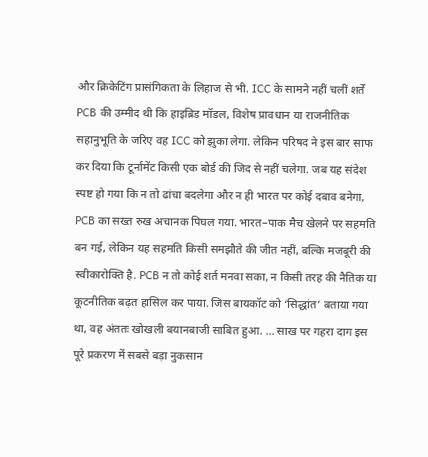और क्रिकेटिंग प्रासंगिकता के लिहाज से भी. ICC के सामने नहीं चलीं शर्तें PCB की उम्मीद थी कि हाइब्रिड मॉडल, विशेष प्रावधान या राजनीतिक सहानुभूति के जरिए वह ICC को झुका लेगा. लेकिन परिषद ने इस बार साफ कर दिया कि टूर्नामेंट किसी एक बोर्ड की जिद से नहीं चलेगा. जब यह संदेश स्पष्ट हो गया कि न तो ढांचा बदलेगा और न ही भारत पर कोई दबाव बनेगा, PCB का सख्त रुख अचानक पिघल गया. भारत–पाक मैच खेलने पर सहमति बन गई, लेकिन यह सहमति किसी समझौते की जीत नहीं, बल्कि मजबूरी की स्वीकारोक्ति है. PCB न तो कोई शर्त मनवा सका, न किसी तरह की नैतिक या कूटनीतिक बढ़त हासिल कर पाया. जिस बायकॉट को ‘सिद्धांत’ बताया गया था, वह अंततः खोखली बयानबाजी साबित हुआ. … साख पर गहरा दाग इस पूरे प्रकरण में सबसे बड़ा नुकसान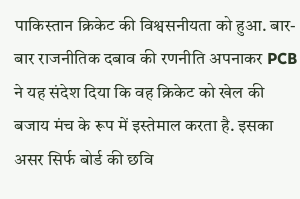पाकिस्तान क्रिकेट की विश्वसनीयता को हुआ. बार-बार राजनीतिक दबाव की रणनीति अपनाकर PCB ने यह संदेश दिया कि वह क्रिकेट को खेल की बजाय मंच के रूप में इस्तेमाल करता है. इसका असर सिर्फ बोर्ड की छवि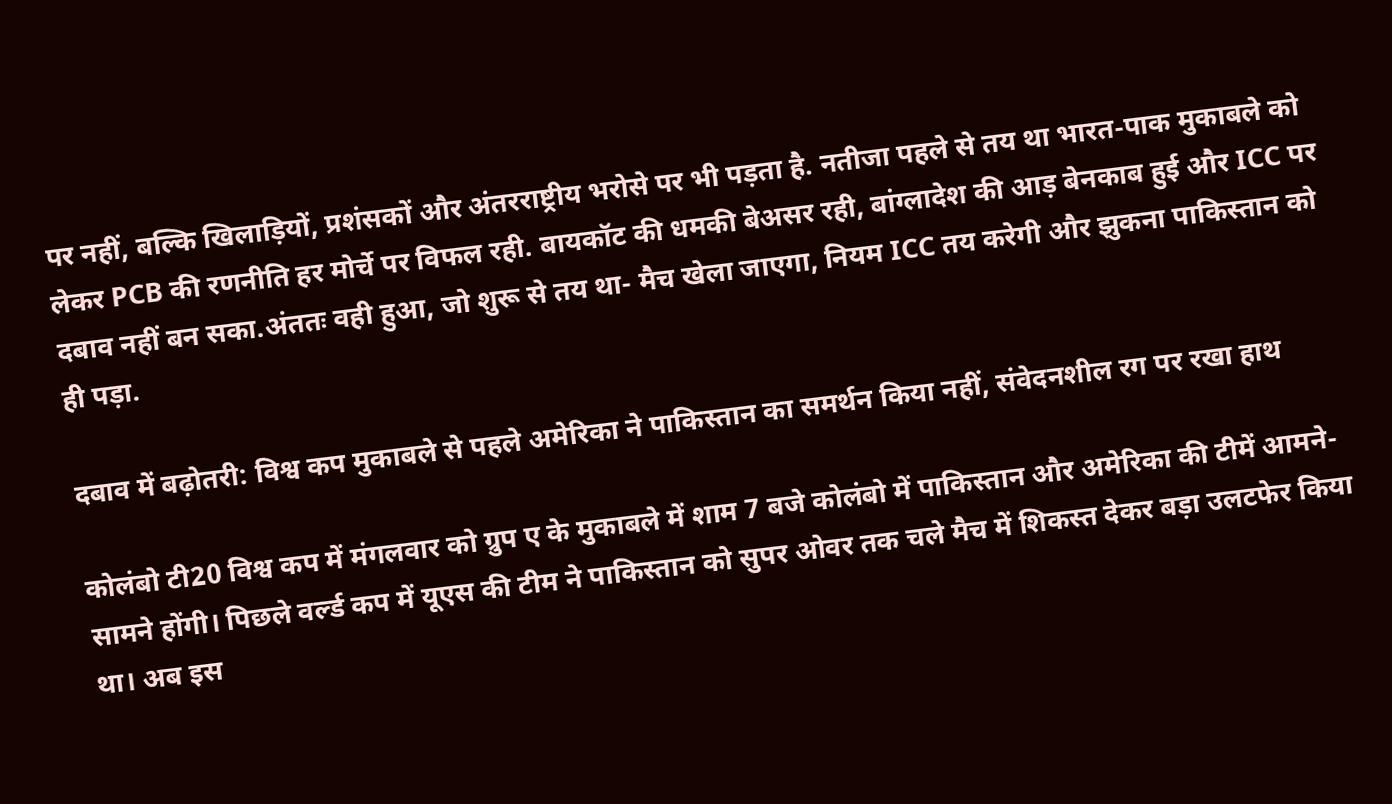पर नहीं, बल्कि खिलाड़ियों, प्रशंसकों और अंतरराष्ट्रीय भरोसे पर भी पड़ता है. नतीजा पहले से तय था भारत-पाक मुकाबले को लेकर PCB की रणनीति हर मोर्चे पर विफल रही. बायकॉट की धमकी बेअसर रही, बांग्लादेश की आड़ बेनकाब हुई और ICC पर दबाव नहीं बन सका.अंततः वही हुआ, जो शुरू से तय था- मैच खेला जाएगा, नियम ICC तय करेगी और झुकना पाकिस्तान को ही पड़ा.

दबाव में बढ़ोतरी: विश्व कप मुकाबले से पहले अमेरिका ने पाकिस्तान का समर्थन किया नहीं, संवेदनशील रग पर रखा हाथ

कोलंबो टी20 विश्व कप में मंगलवार को ग्रुप ए के मुकाबले में शाम 7 बजे कोलंबो में पाकिस्तान और अमेरिका की टीमें आमने-सामने होंगी। पिछले वर्ल्ड कप में यूएस की टीम ने पाकिस्तान को सुपर ओवर तक चले मैच में शिकस्त देकर बड़ा उलटफेर किया था। अब इस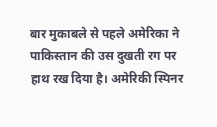बार मुकाबले से पहले अमेरिका ने पाकिस्तान की उस दुखती रग पर हाथ रख दिया है। अमेरिकी स्पिनर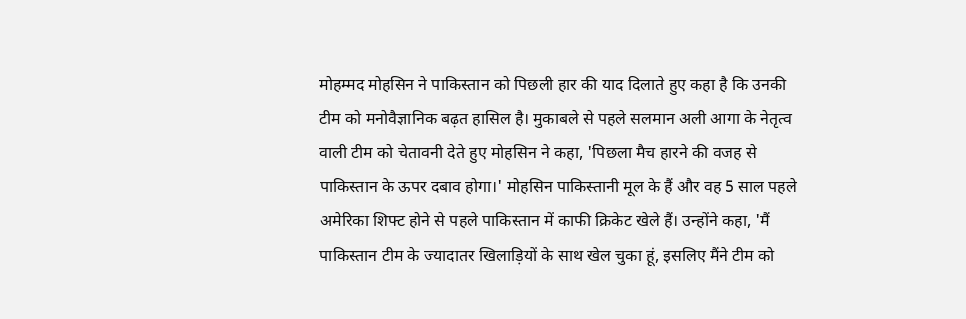मोहम्मद मोहसिन ने पाकिस्तान को पिछली हार की याद दिलाते हुए कहा है कि उनकी टीम को मनोवैज्ञानिक बढ़त हासिल है। मुकाबले से पहले सलमान अली आगा के नेतृत्व वाली टीम को चेतावनी देते हुए मोहसिन ने कहा, 'पिछला मैच हारने की वजह से पाकिस्तान के ऊपर दबाव होगा।' मोहसिन पाकिस्तानी मूल के हैं और वह 5 साल पहले अमेरिका शिफ्ट होने से पहले पाकिस्तान में काफी क्रिकेट खेले हैं। उन्होंने कहा, 'मैं पाकिस्तान टीम के ज्यादातर खिलाड़ियों के साथ खेल चुका हूं, इसलिए मैंने टीम को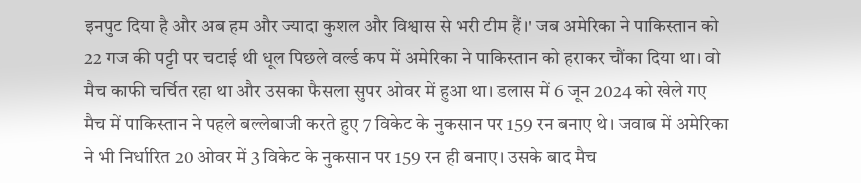इनपुट दिया है और अब हम और ज्यादा कुशल और विश्वास से भरी टीम हैं।' जब अमेरिका ने पाकिस्तान को 22 गज की पट्टी पर चटाई थी धूल पिछले वर्ल्ड कप में अमेरिका ने पाकिस्तान को हराकर चौंका दिया था। वो मैच काफी चर्चित रहा था और उसका फैसला सुपर ओवर में हुआ था। डलास में 6 जून 2024 को खेले गए मैच में पाकिस्तान ने पहले बल्लेबाजी करते हुए 7 विकेट के नुकसान पर 159 रन बनाए थे। जवाब में अमेरिका ने भी निर्धारित 20 ओवर में 3 विकेट के नुकसान पर 159 रन ही बनाए। उसके बाद मैच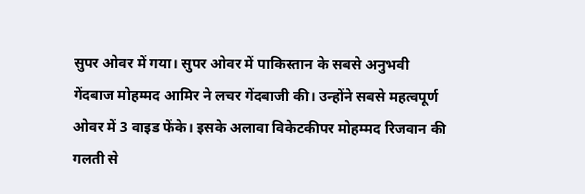सुपर ओवर में गया। सुपर ओवर में पाकिस्तान के सबसे अनुभवी गेंदबाज मोहम्मद आमिर ने लचर गेंदबाजी की। उन्होंने सबसे महत्वपूर्ण ओवर में 3 वाइड फेंके। इसके अलावा विकेटकीपर मोहम्मद रिजवान की गलती से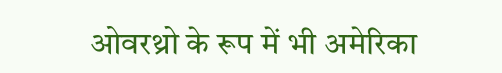ओवरथ्रो के रूप में भी अमेरिका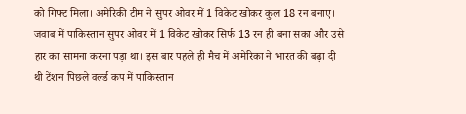को गिफ्ट मिला। अमेरिकी टीम ने सुपर ओवर में 1 विकेट खोकर कुल 18 रन बनाए। जवाब में पाकिस्तान सुपर ओवर में 1 विकेट खोकर सिर्फ 13 रन ही बना सका और उसे हार का सामना करना पड़ा था। इस बार पहले ही मैच में अमेरिका ने भारत की बढ़ा दी थी टेंशन पिछले वर्ल्ड कप में पाकिस्तान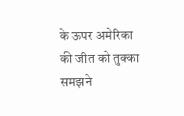के ऊपर अमेरिका की जीत को तुक्का समझने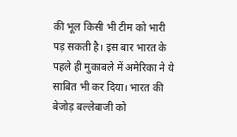की भूल किसी भी टीम को भारी पड़ सकती है। इस बार भारत के पहले ही मुकाबले में अमेरिका ने ये साबित भी कर दिया। भारत की बेजोड़ बल्लेबाजी को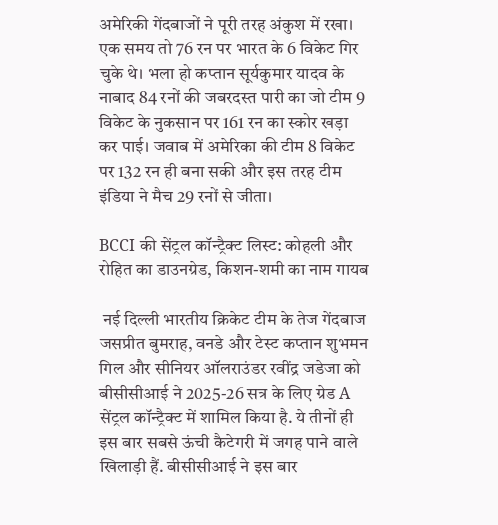अमेरिकी गेंदबाजों ने पूरी तरह अंकुश में रखा। एक समय तो 76 रन पर भारत के 6 विकेट गिर चुके थे। भला हो कप्तान सूर्यकुमार यादव के नाबाद 84 रनों की जबरदस्त पारी का जो टीम 9 विकेट के नुकसान पर 161 रन का स्कोर खड़ा कर पाई। जवाब में अमेरिका की टीम 8 विकेट पर 132 रन ही बना सकी और इस तरह टीम इंडिया ने मैच 29 रनों से जीता।

BCCI की सेंट्रल कॉन्ट्रैक्ट लिस्ट: कोहली और रोहित का डाउनग्रेड, किशन-शमी का नाम गायब

 नई दिल्ली भारतीय क्रिकेट टीम के तेज गेंदबाज जसप्रीत बुमराह, वनडे और टेस्ट कप्तान शुभमन गिल और सीनियर ऑलराउंडर रवींद्र जडेजा को बीसीसीआई ने 2025-26 सत्र के लिए ग्रेड A सेंट्रल कॉन्ट्रैक्ट में शामिल किया है. ये तीनों ही इस बार सबसे ऊंची कैटेगरी में जगह पाने वाले खिलाड़ी हैं. बीसीसीआई ने इस बार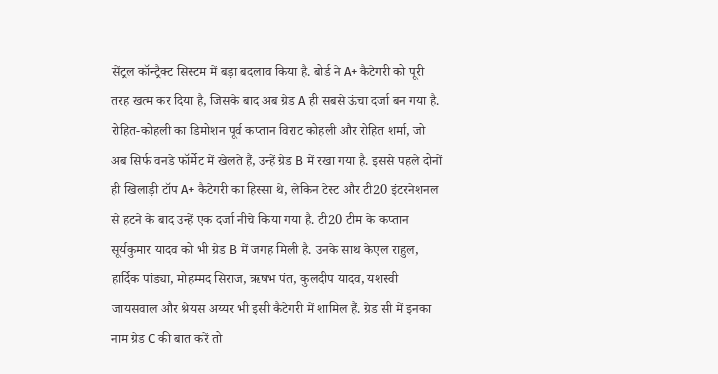सेंट्रल कॉन्ट्रैक्ट सिस्टम में बड़ा बदलाव किया है. बोर्ड ने A+ कैटेगरी को पूरी तरह खत्म कर दिया है, जिसके बाद अब ग्रेड A ही सबसे ऊंचा दर्जा बन गया है. रोहित-कोहली का डिमोशन पूर्व कप्तान विराट कोहली और रोहित शर्मा, जो अब सिर्फ वनडे फॉर्मेट में खेलते हैं, उन्हें ग्रेड B में रखा गया है. इससे पहले दोनों ही खिलाड़ी टॉप A+ कैटेगरी का हिस्सा थे, लेकिन टेस्ट और टी20 इंटरनेशनल से हटने के बाद उन्हें एक दर्जा नीचे किया गया है. टी20 टीम के कप्तान सूर्यकुमार यादव को भी ग्रेड B में जगह मिली है. उनके साथ केएल राहुल, हार्दिक पांड्या, मोहम्मद सिराज, ऋषभ पंत, कुलदीप यादव, यशस्वी जायसवाल और श्रेयस अय्यर भी इसी कैटेगरी में शामिल हैं. ग्रेड सी में इनका नाम ग्रेड C की बात करें तो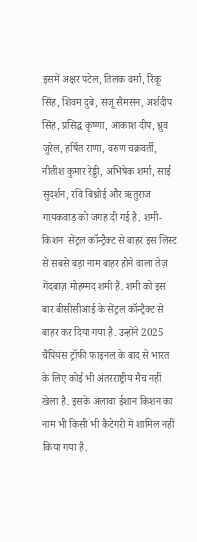इसमें अक्षर पटेल, तिलक वर्मा, रिंकू सिंह, शिवम दुबे, संजू सैमसन, अर्शदीप सिंह, प्रसिद्ध कृष्णा, आकाश दीप, ध्रुव जुरेल, हर्षित राणा, वरुण चक्रवर्ती, नीतीश कुमार रेड्डी, अभिषेक शर्मा, साई सुदर्शन, रवि बिश्नोई और ऋतुराज गायकवाड़ को जगह दी गई है. शमी-किशन  सेंट्रल कॉन्ट्रैक्ट से बाहर इस लिस्ट से सबसे बड़ा नाम बाहर होने वाला तेज़ गेंदबाज़ मोहम्मद शमी हैं. शमी को इस बार बीसीसीआई के सेंट्रल कॉन्ट्रैक्ट से बाहर कर दिया गया है. उन्होंने 2025 चैंपियंस ट्रॉफी फाइनल के बाद से भारत के लिए कोई भी अंतरराष्ट्रीय मैच नहीं खेला है. इसके अलावा ईशान किशन का नाम भी किसी भी कैटेगरी में शामिल नहीं किया गया है.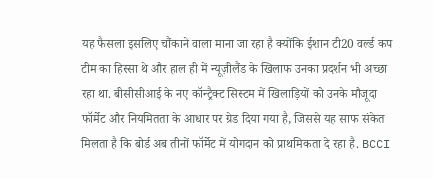यह फैसला इसलिए चौंकाने वाला माना जा रहा है क्योंकि ईशान टी20 वर्ल्ड कप टीम का हिस्सा थे और हाल ही में न्यूज़ीलैंड के खिलाफ उनका प्रदर्शन भी अच्छा रहा था. बीसीसीआई के नए कॉन्ट्रैक्ट सिस्टम में खिलाड़ियों को उनके मौजूदा फॉर्मेट और नियमितता के आधार पर ग्रेड दिया गया है, जिससे यह साफ संकेत मिलता है कि बोर्ड अब तीनों फॉर्मेट में योगदान को प्राथमिकता दे रहा है. BCCI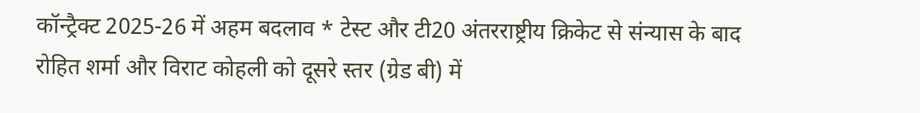कॉन्ट्रैक्ट 2025-26 में अहम बदलाव * टेस्ट और टी20 अंतरराष्ट्रीय क्रिकेट से संन्यास के बाद रोहित शर्मा और विराट कोहली को दूसरे स्तर (ग्रेड बी) में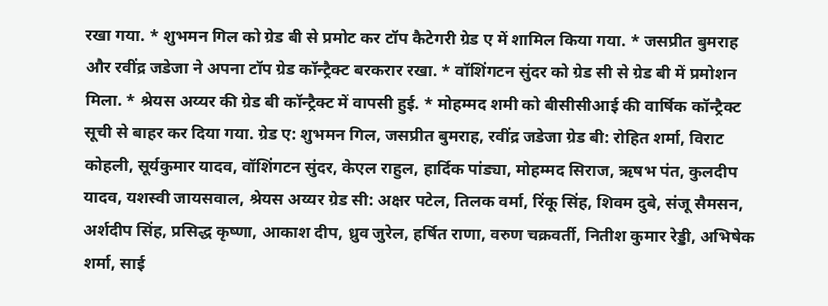रखा गया. * शुभमन गिल को ग्रेड बी से प्रमोट कर टॉप कैटेगरी ग्रेड ए में शामिल किया गया. * जसप्रीत बुमराह और रवींद्र जडेजा ने अपना टॉप ग्रेड कॉन्ट्रैक्ट बरकरार रखा. * वॉशिंगटन सुंदर को ग्रेड सी से ग्रेड बी में प्रमोशन मिला. * श्रेयस अय्यर की ग्रेड बी कॉन्ट्रैक्ट में वापसी हुई. * मोहम्मद शमी को बीसीसीआई की वार्षिक कॉन्ट्रैक्ट सूची से बाहर कर दिया गया. ग्रेड ए: शुभमन गिल, जसप्रीत बुमराह, रवींद्र जडेजा ग्रेड बी: रोहित शर्मा, विराट कोहली, सूर्यकुमार यादव, वॉशिंगटन सुंदर, केएल राहुल, हार्दिक पांड्या, मोहम्मद सिराज, ऋषभ पंत, कुलदीप यादव, यशस्वी जायसवाल, श्रेयस अय्यर ग्रेड सी: अक्षर पटेल, तिलक वर्मा, रिंकू सिंह, शिवम दुबे, संजू सैमसन, अर्शदीप सिंह, प्रसिद्ध कृष्णा, आकाश दीप, ध्रुव जुरेल, हर्षित राणा, वरुण चक्रवर्ती, नितीश कुमार रेड्डी, अभिषेक शर्मा, साई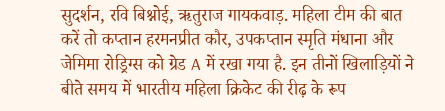सुदर्शन, रवि बिश्नोई, ऋतुराज गायकवाड़. महिला टीम की बात करें तो कप्तान हरमनप्रीत कौर, उपकप्तान स्मृति मंधाना और जेमिमा रोड्रिग्स को ग्रेड A में रखा गया है. इन तीनों खिलाड़ियों ने बीते समय में भारतीय महिला क्रिकेट की रीढ़ के रूप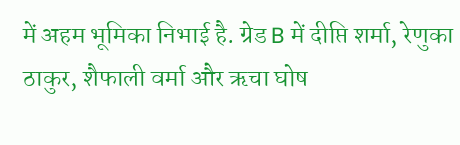में अहम भूमिका निभाई है. ग्रेड B में दीप्ति शर्मा, रेणुका ठाकुर, शैफाली वर्मा और ऋचा घोष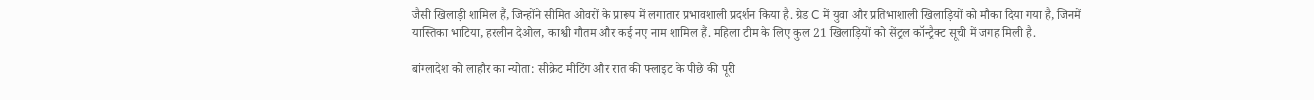जैसी खिलाड़ी शामिल हैं, जिन्होंने सीमित ओवरों के प्रारूप में लगातार प्रभावशाली प्रदर्शन किया है. ग्रेड C में युवा और प्रतिभाशाली खिलाड़ियों को मौका दिया गया है, जिनमें यास्तिका भाटिया, हरलीन देओल, काश्वी गौतम और कई नए नाम शामिल हैं. महिला टीम के लिए कुल 21 खिलाड़ियों को सेंट्रल कॉन्ट्रैक्ट सूची में जगह मिली है.

बांग्लादेश को लाहौर का न्योता: सीक्रेट मीटिंग और रात की फ्लाइट के पीछे की पूरी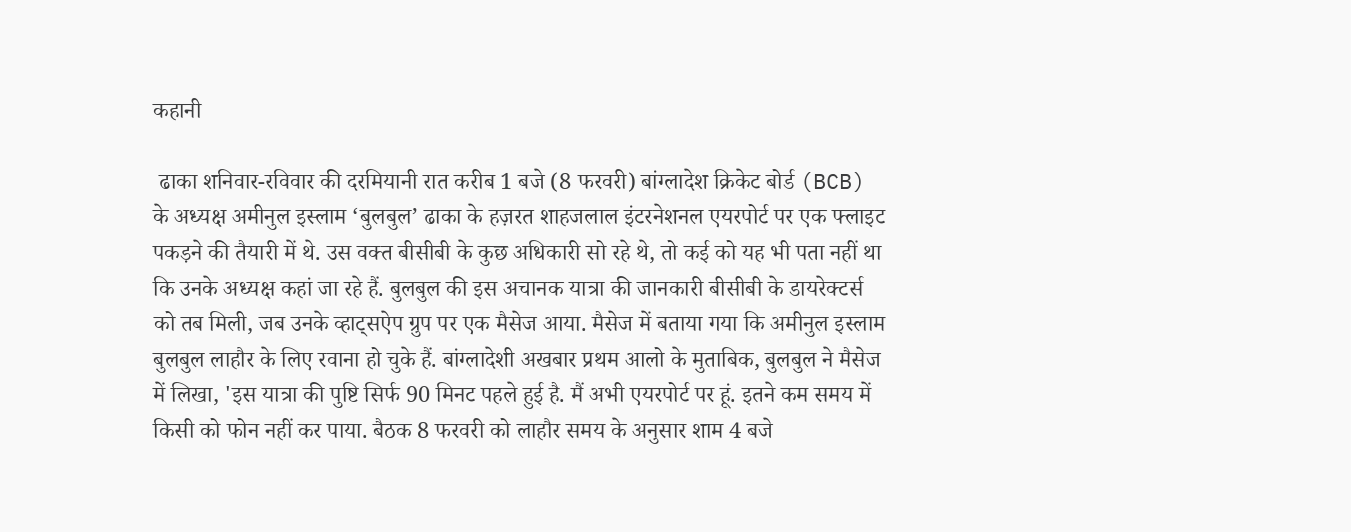कहानी

 ढाका शनिवार-रविवार की दरमियानी रात करीब 1 बजे (8 फरवरी) बांग्लादेश क्रिकेट बोर्ड (BCB) के अध्यक्ष अमीनुल इस्लाम ‘बुलबुल’ ढाका के हज़रत शाहजलाल इंटरनेशनल एयरपोर्ट पर एक फ्लाइट पकड़ने की तैयारी में थे. उस वक्त बीसीबी के कुछ अधिकारी सो रहे थे, तो कई को यह भी पता नहीं था कि उनके अध्यक्ष कहां जा रहे हैं. बुलबुल की इस अचानक यात्रा की जानकारी बीसीबी के डायरेक्टर्स को तब मिली, जब उनके व्हाट्सऐप ग्रुप पर एक मैसेज आया. मैसेज में बताया गया कि अमीनुल इस्लाम बुलबुल लाहौर के लिए रवाना हो चुके हैं. बांग्लादेशी अखबार प्रथम आलो के मुताबिक, बुलबुल ने मैसेज में लिखा, 'इस यात्रा की पुष्टि सिर्फ 90 मिनट पहले हुई है. मैं अभी एयरपोर्ट पर हूं. इतने कम समय में किसी को फोन नहीं कर पाया. बैठक 8 फरवरी को लाहौर समय के अनुसार शाम 4 बजे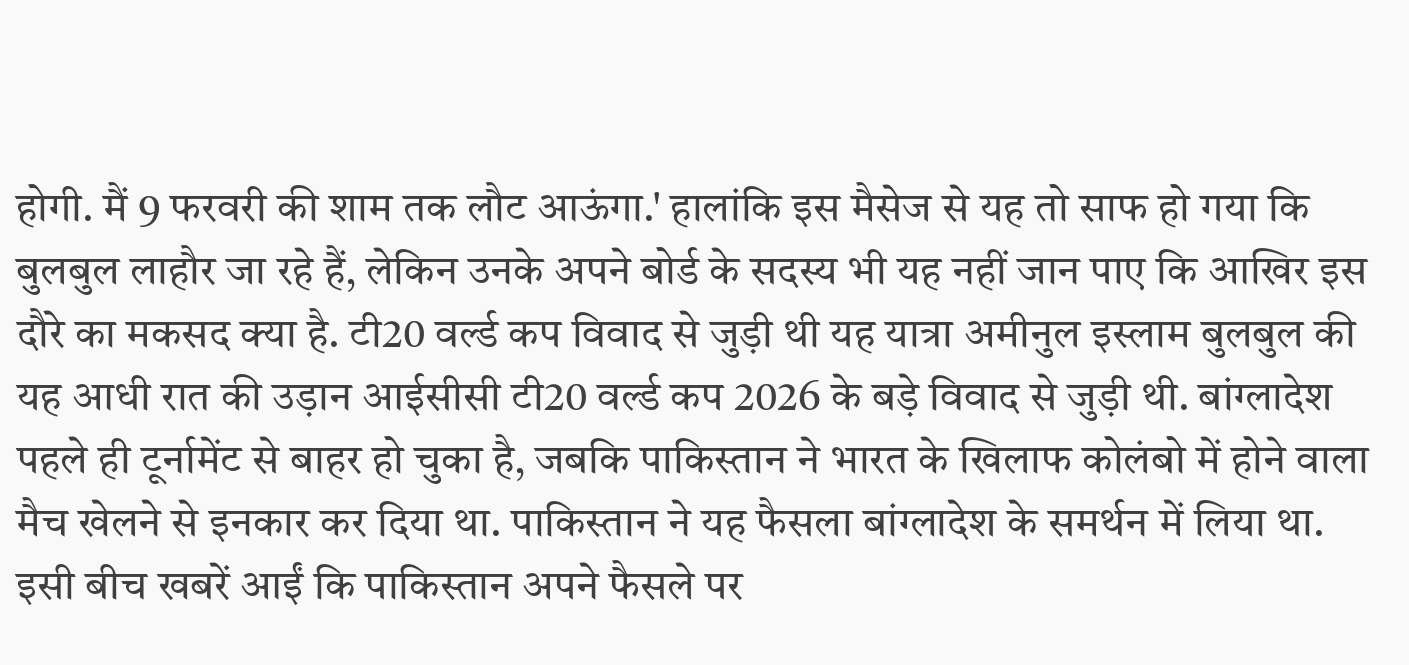होगी. मैं 9 फरवरी की शाम तक लौट आऊंगा.' हालांकि इस मैसेज से यह तो साफ हो गया कि बुलबुल लाहौर जा रहे हैं, लेकिन उनके अपने बोर्ड के सदस्य भी यह नहीं जान पाए कि आखिर इस दौरे का मकसद क्या है. टी20 वर्ल्ड कप विवाद से जुड़ी थी यह यात्रा अमीनुल इस्लाम बुलबुल की यह आधी रात की उड़ान आईसीसी टी20 वर्ल्ड कप 2026 के बड़े विवाद से जुड़ी थी. बांग्लादेश पहले ही टूर्नामेंट से बाहर हो चुका है, जबकि पाकिस्तान ने भारत के खिलाफ कोलंबो में होने वाला मैच खेलने से इनकार कर दिया था. पाकिस्तान ने यह फैसला बांग्लादेश के समर्थन में लिया था. इसी बीच खबरें आईं कि पाकिस्तान अपने फैसले पर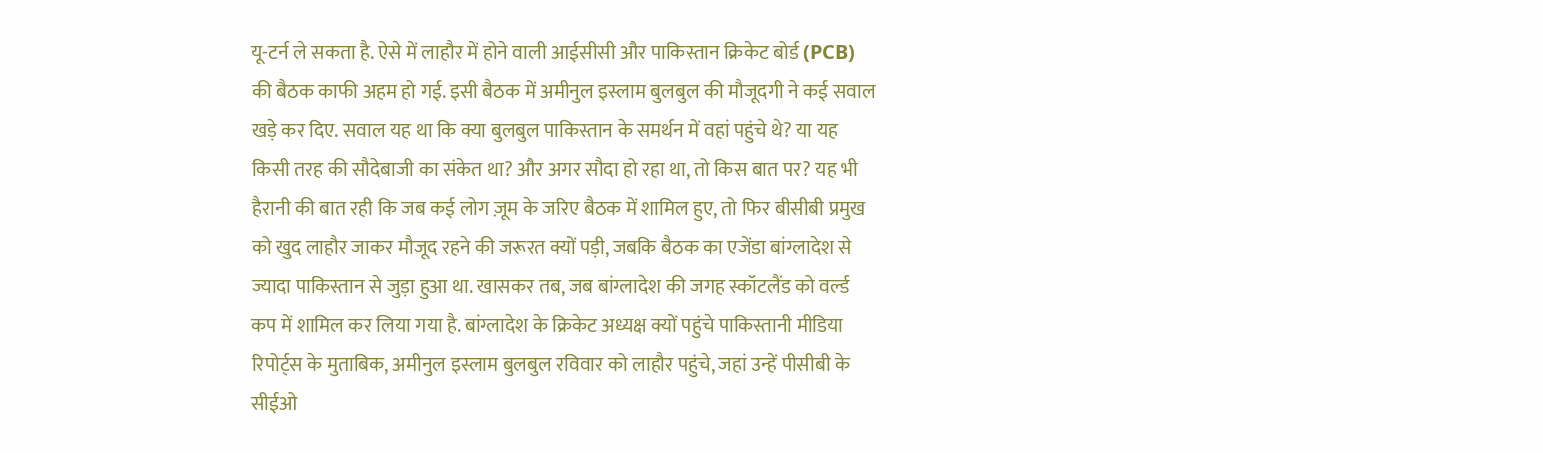यू-टर्न ले सकता है. ऐसे में लाहौर में होने वाली आईसीसी और पाकिस्तान क्रिकेट बोर्ड (PCB) की बैठक काफी अहम हो गई. इसी बैठक में अमीनुल इस्लाम बुलबुल की मौजूदगी ने कई सवाल खड़े कर दिए. सवाल यह था कि क्या बुलबुल पाकिस्तान के समर्थन में वहां पहुंचे थे? या यह किसी तरह की सौदेबाजी का संकेत था? और अगर सौदा हो रहा था, तो किस बात पर? यह भी हैरानी की बात रही कि जब कई लोग ज़ूम के जरिए बैठक में शामिल हुए, तो फिर बीसीबी प्रमुख को खुद लाहौर जाकर मौजूद रहने की जरूरत क्यों पड़ी, जबकि बैठक का एजेंडा बांग्लादेश से ज्यादा पाकिस्तान से जुड़ा हुआ था. खासकर तब, जब बांग्लादेश की जगह स्कॉटलैंड को वर्ल्ड कप में शामिल कर लिया गया है. बांग्लादेश के क्रिकेट अध्यक्ष क्यों पहुंचे पाकिस्तानी मीडिया रिपोर्ट्स के मुताबिक, अमीनुल इस्लाम बुलबुल रविवार को लाहौर पहुंचे, जहां उन्हें पीसीबी के सीईओ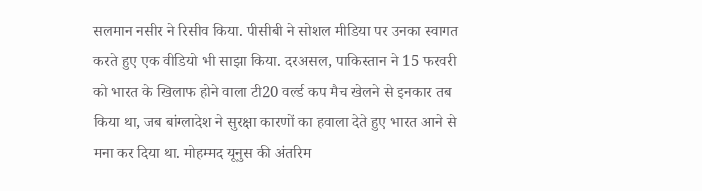सलमान नसीर ने रिसीव किया. पीसीबी ने सोशल मीडिया पर उनका स्वागत करते हुए एक वीडियो भी साझा किया. दरअसल, पाकिस्तान ने 15 फरवरी को भारत के खिलाफ होने वाला टी20 वर्ल्ड कप मैच खेलने से इनकार तब किया था, जब बांग्लादेश ने सुरक्षा कारणों का हवाला देते हुए भारत आने से मना कर दिया था. मोहम्मद यूनुस की अंतरिम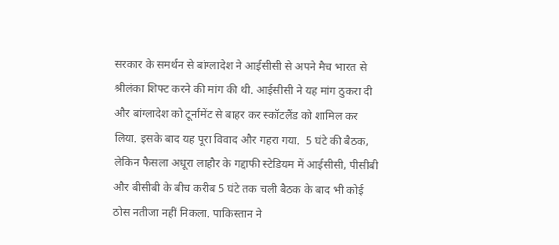सरकार के समर्थन से बांग्लादेश ने आईसीसी से अपने मैच भारत से श्रीलंका शिफ्ट करने की मांग की थी. आईसीसी ने यह मांग ठुकरा दी और बांग्लादेश को टूर्नामेंट से बाहर कर स्कॉटलैंड को शामिल कर लिया. इसके बाद यह पूरा विवाद और गहरा गया.  5 घंटे की बैठक, लेकिन फैसला अधूरा लाहौर के गद्दाफी स्टेडियम में आईसीसी, पीसीबी और बीसीबी के बीच करीब 5 घंटे तक चली बैठक के बाद भी कोई ठोस नतीजा नहीं निकला. पाकिस्तान ने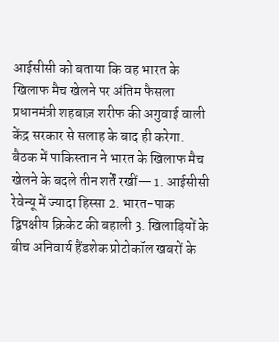आईसीसी को बताया कि वह भारत के खिलाफ मैच खेलने पर अंतिम फैसला प्रधानमंत्री शहबाज़ शरीफ की अगुवाई वाली केंद्र सरकार से सलाह के बाद ही करेगा. बैठक में पाकिस्तान ने भारत के खिलाफ मैच खेलने के बदले तीन शर्तें रखीं— 1. आईसीसी रेवेन्यू में ज्यादा हिस्सा 2. भारत-पाक द्विपक्षीय क्रिकेट की बहाली 3. खिलाड़ियों के बीच अनिवार्य हैंडशेक प्रोटोकॉल खबरों के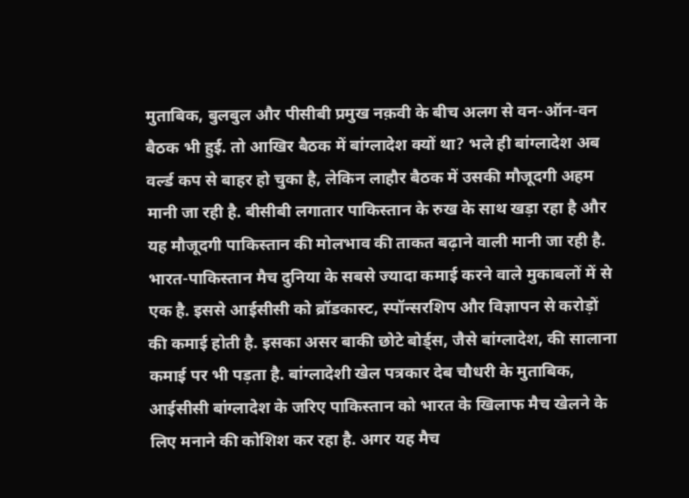मुताबिक, बुलबुल और पीसीबी प्रमुख नक़वी के बीच अलग से वन-ऑन-वन बैठक भी हुई. तो आखिर बैठक में बांग्लादेश क्यों था? भले ही बांग्लादेश अब वर्ल्ड कप से बाहर हो चुका है, लेकिन लाहौर बैठक में उसकी मौजूदगी अहम मानी जा रही है. बीसीबी लगातार पाकिस्तान के रुख के साथ खड़ा रहा है और यह मौजूदगी पाकिस्तान की मोलभाव की ताकत बढ़ाने वाली मानी जा रही है. भारत-पाकिस्तान मैच दुनिया के सबसे ज्यादा कमाई करने वाले मुकाबलों में से एक है. इससे आईसीसी को ब्रॉडकास्ट, स्पॉन्सरशिप और विज्ञापन से करोड़ों की कमाई होती है. इसका असर बाकी छोटे बोर्ड्स, जैसे बांग्लादेश, की सालाना कमाई पर भी पड़ता है. बांग्लादेशी खेल पत्रकार देब चौधरी के मुताबिक, आईसीसी बांग्लादेश के जरिए पाकिस्तान को भारत के खिलाफ मैच खेलने के लिए मनाने की कोशिश कर रहा है. अगर यह मैच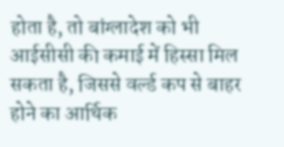होता है, तो बांग्लादेश को भी आईसीसी की कमाई में हिस्सा मिल सकता है, जिससे वर्ल्ड कप से बाहर होने का आर्थिक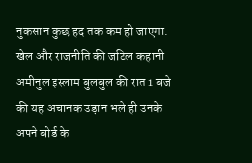नुकसान कुछ हद तक कम हो जाएगा. खेल और राजनीति की जटिल कहानी अमीनुल इस्लाम बुलबुल की रात 1 बजे की यह अचानक उड़ान भले ही उनके अपने बोर्ड के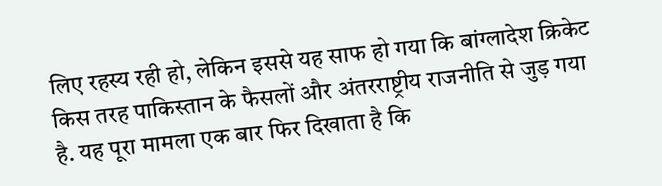लिए रहस्य रही हो, लेकिन इससे यह साफ हो गया कि बांग्लादेश क्रिकेट किस तरह पाकिस्तान के फैसलों और अंतरराष्ट्रीय राजनीति से जुड़ गया है. यह पूरा मामला एक बार फिर दिखाता है कि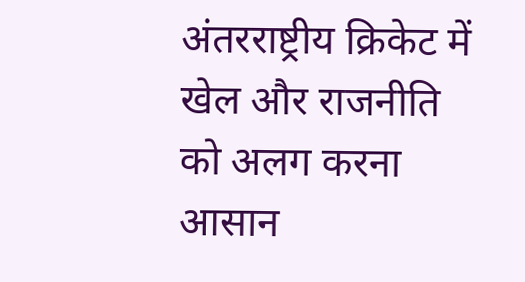अंतरराष्ट्रीय क्रिकेट में खेल और राजनीति को अलग करना आसान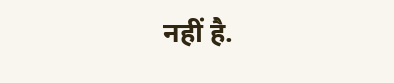नहीं है.